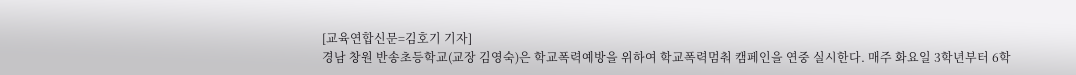[교육연합신문=김호기 기자]
경남 창원 반송초등학교(교장 김영숙)은 학교폭력예방을 위하여 학교폭력멈춰 캠페인을 연중 실시한다. 매주 화요일 3학년부터 6학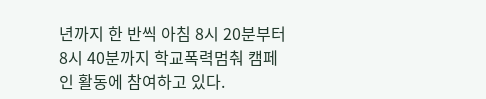년까지 한 반씩 아침 8시 20분부터 8시 40분까지 학교폭력멈춰 캠페인 활동에 참여하고 있다.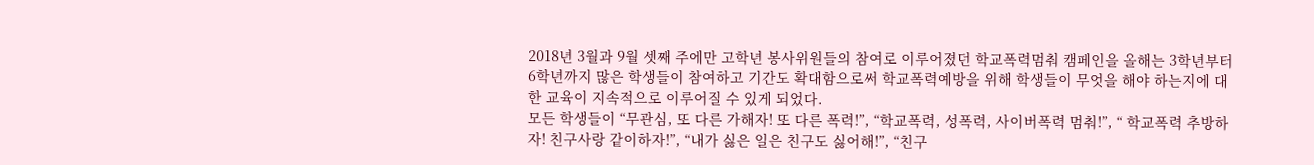2018년 3월과 9월 셋째 주에만 고학년 봉사위원들의 참여로 이루어졌던 학교폭력멈춰 캠페인을 올해는 3학년부터 6학년까지 많은 학생들이 참여하고 기간도 확대함으로써 학교폭력예방을 위해 학생들이 무엇을 해야 하는지에 대한 교육이 지속적으로 이루어질 수 있게 되었다.
모든 학생들이 “무관심, 또 다른 가해자! 또 다른 폭력!”, “학교폭력, 성폭력, 사이버폭력 멈춰!”, “ 학교폭력 추방하자! 친구사랑 같이하자!”, “내가 싫은 일은 친구도 싫어해!”, “친구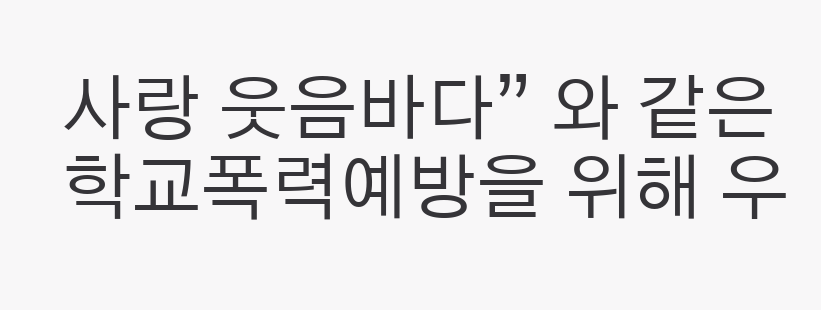사랑 웃음바다” 와 같은 학교폭력예방을 위해 우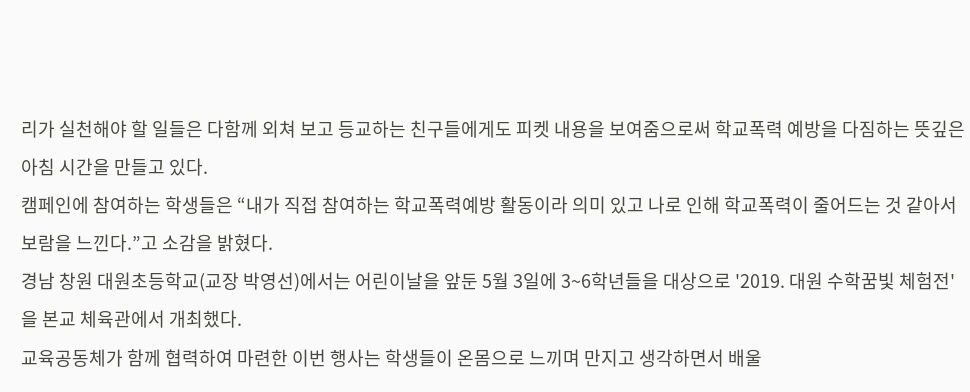리가 실천해야 할 일들은 다함께 외쳐 보고 등교하는 친구들에게도 피켓 내용을 보여줌으로써 학교폭력 예방을 다짐하는 뜻깊은 아침 시간을 만들고 있다.
캠페인에 참여하는 학생들은 “내가 직접 참여하는 학교폭력예방 활동이라 의미 있고 나로 인해 학교폭력이 줄어드는 것 같아서 보람을 느낀다.”고 소감을 밝혔다.
경남 창원 대원초등학교(교장 박영선)에서는 어린이날을 앞둔 5월 3일에 3~6학년들을 대상으로 '2019. 대원 수학꿈빛 체험전'을 본교 체육관에서 개최했다.
교육공동체가 함께 협력하여 마련한 이번 행사는 학생들이 온몸으로 느끼며 만지고 생각하면서 배울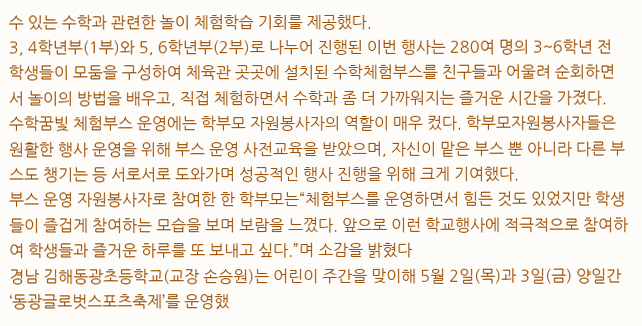수 있는 수학과 관련한 놀이 체험학습 기회를 제공했다.
3, 4학년부(1부)와 5, 6학년부(2부)로 나누어 진행된 이번 행사는 280여 명의 3~6학년 전 학생들이 모둠을 구성하여 체육관 곳곳에 설치된 수학체험부스를 친구들과 어울려 순회하면서 놀이의 방법을 배우고, 직접 체험하면서 수학과 좀 더 가까워지는 즐거운 시간을 가졌다.
수학꿈빛 체험부스 운영에는 학부모 자원봉사자의 역할이 매우 컸다. 학부모자원봉사자들은 원활한 행사 운영을 위해 부스 운영 사전교육을 받았으며, 자신이 맡은 부스 뿐 아니라 다른 부스도 챙기는 등 서로서로 도와가며 성공적인 행사 진행을 위해 크게 기여했다.
부스 운영 자원봉사자로 참여한 한 학부모는“체험부스를 운영하면서 힘든 것도 있었지만 학생들이 즐겁게 참여하는 모습을 보며 보람을 느꼈다. 앞으로 이런 학교행사에 적극적으로 참여하여 학생들과 즐거운 하루를 또 보내고 싶다.”며 소감을 밝혔다
경남 김해동광초등학교(교장 손승원)는 어린이 주간을 맞이해 5월 2일(목)과 3일(금) 양일간 ‘동광글로벗스포츠축제’를 운영했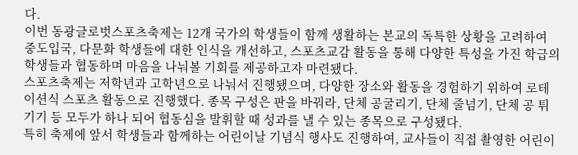다.
이번 동광글로벗스포츠축제는 12개 국가의 학생들이 함께 생활하는 본교의 독특한 상황을 고려하여 중도입국, 다문화 학생들에 대한 인식을 개선하고, 스포츠교감 활동을 통해 다양한 특성을 가진 학급의 학생들과 협동하며 마음을 나눠볼 기회를 제공하고자 마련됐다.
스포츠축제는 저학년과 고학년으로 나눠서 진행됐으며, 다양한 장소와 활동을 경험하기 위하여 로테이션식 스포츠 활동으로 진행했다. 종목 구성은 판을 바꿔라, 단체 공굴리기, 단체 줄넘기, 단체 공 튀기기 등 모두가 하나 되어 협동심을 발휘할 때 성과를 낼 수 있는 종목으로 구성됐다.
특히 축제에 앞서 학생들과 함께하는 어린이날 기념식 행사도 진행하여, 교사들이 직접 촬영한 어린이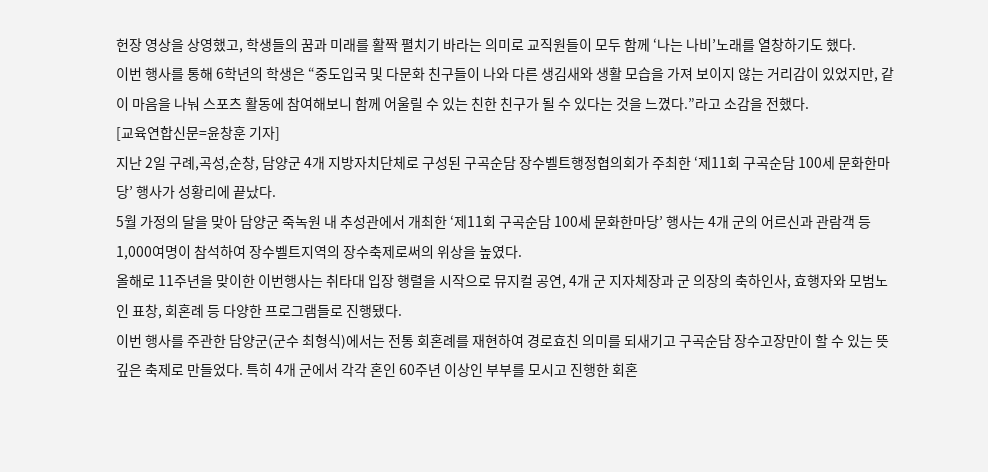헌장 영상을 상영했고, 학생들의 꿈과 미래를 활짝 펼치기 바라는 의미로 교직원들이 모두 함께 ‘나는 나비’노래를 열창하기도 했다.
이번 행사를 통해 6학년의 학생은 “중도입국 및 다문화 친구들이 나와 다른 생김새와 생활 모습을 가져 보이지 않는 거리감이 있었지만, 같이 마음을 나눠 스포츠 활동에 참여해보니 함께 어울릴 수 있는 친한 친구가 될 수 있다는 것을 느꼈다.”라고 소감을 전했다.
[교육연합신문=윤창훈 기자]
지난 2일 구례,곡성,순창, 담양군 4개 지방자치단체로 구성된 구곡순담 장수벨트행정협의회가 주최한 ‘제11회 구곡순담 100세 문화한마당’ 행사가 성황리에 끝났다.
5월 가정의 달을 맞아 담양군 죽녹원 내 추성관에서 개최한 ‘제11회 구곡순담 100세 문화한마당’ 행사는 4개 군의 어르신과 관람객 등 1,000여명이 참석하여 장수벨트지역의 장수축제로써의 위상을 높였다.
올해로 11주년을 맞이한 이번행사는 취타대 입장 행렬을 시작으로 뮤지컬 공연, 4개 군 지자체장과 군 의장의 축하인사, 효행자와 모범노인 표창, 회혼례 등 다양한 프로그램들로 진행됐다.
이번 행사를 주관한 담양군(군수 최형식)에서는 전통 회혼례를 재현하여 경로효친 의미를 되새기고 구곡순담 장수고장만이 할 수 있는 뜻깊은 축제로 만들었다. 특히 4개 군에서 각각 혼인 60주년 이상인 부부를 모시고 진행한 회혼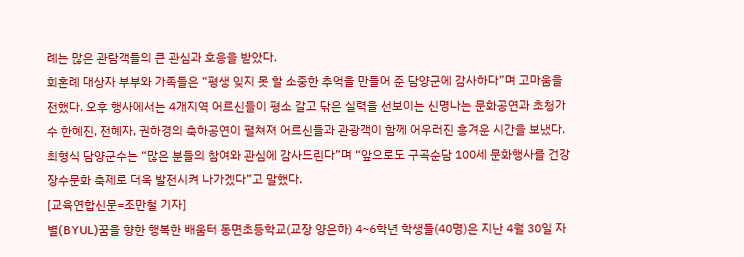례는 많은 관람객들의 큰 관심과 호응을 받았다.
회혼례 대상자 부부와 가족들은 “평생 잊지 못 할 소중한 추억을 만들어 준 담양군에 감사하다”며 고마움을 전했다. 오후 행사에서는 4개지역 어르신들이 평소 갈고 닦은 실력을 선보이는 신명나는 문화공연과 초청가수 한혜진, 전혜자, 권하경의 축하공연이 펼쳐져 어르신들과 관광객이 함께 어우러진 흥겨운 시간을 보냈다.
최형식 담양군수는 “많은 분들의 참여와 관심에 감사드린다”며 “앞으로도 구곡순담 100세 문화행사를 건강장수문화 축제로 더욱 발전시켜 나가겠다”고 말했다.
[교육연합신문=조만철 기자]
별(BYUL)꿈을 향한 행복한 배움터 동면초등학교(교장 양은하) 4~6학년 학생들(40명)은 지난 4월 30일 자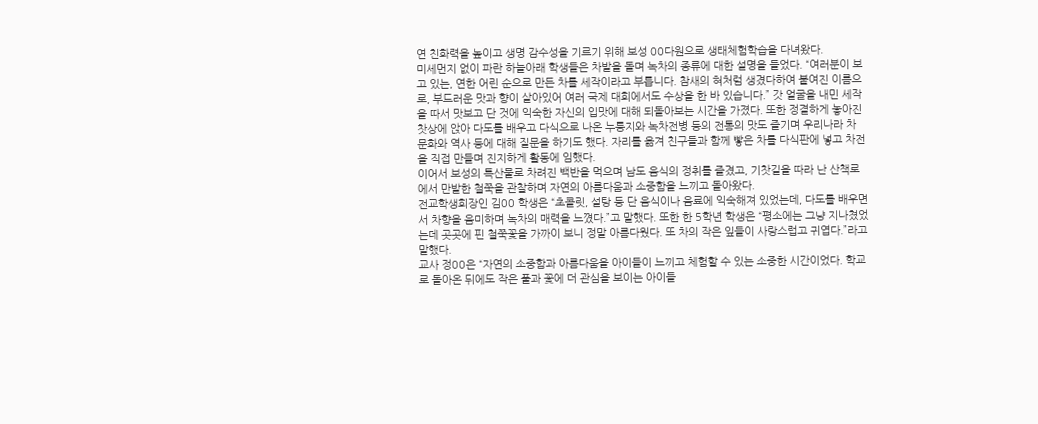연 친화력을 높이고 생명 감수성을 기르기 위해 보성 00다원으로 생태체험학습을 다녀왔다.
미세먼지 없이 파란 하늘아래 학생들은 차밭을 돌며 녹차의 종류에 대한 설명을 들었다. “여러분이 보고 있는, 연한 어린 순으로 만든 차를 세작이라고 부릅니다. 참새의 혀처럼 생겼다하여 붙여진 이름으로, 부드러운 맛과 향이 살아있어 여러 국제 대회에서도 수상을 한 바 있습니다.” 갓 얼굴을 내민 세작을 따서 맛보고 단 것에 익숙한 자신의 입맛에 대해 되돌아보는 시간을 가졌다. 또한 정결하게 놓아진 찻상에 앉아 다도를 배우고 다식으로 나온 누룽지와 녹차전병 등의 전통의 맛도 즐기며 우리나라 차 문화와 역사 등에 대해 질문을 하기도 했다. 자리를 옮겨 친구들과 함께 빻은 차를 다식판에 넣고 차전을 직접 만들며 진지하게 활동에 임했다.
이어서 보성의 특산물로 차려진 백반을 먹으며 남도 음식의 정취를 즐겼고, 기찻길을 따라 난 산책로에서 만발한 철쭉을 관찰하며 자연의 아름다움과 소중함을 느끼고 돌아왔다.
전교학생회장인 김00 학생은 “초콜릿, 설탕 등 단 음식이나 음료에 익숙해져 있었는데, 다도를 배우면서 차향을 음미하며 녹차의 매력을 느꼈다.”고 말했다. 또한 한 5학년 학생은 “평소에는 그냥 지나쳤었는데 곳곳에 핀 철쭉꽃을 가까이 보니 정말 아름다웠다. 또 차의 작은 잎들이 사랑스럽고 귀엽다.”라고 말했다.
교사 정00은 “자연의 소중함과 아름다움을 아이들이 느끼고 체험할 수 있는 소중한 시간이었다. 학교로 돌아온 뒤에도 작은 풀과 꽃에 더 관심을 보이는 아이들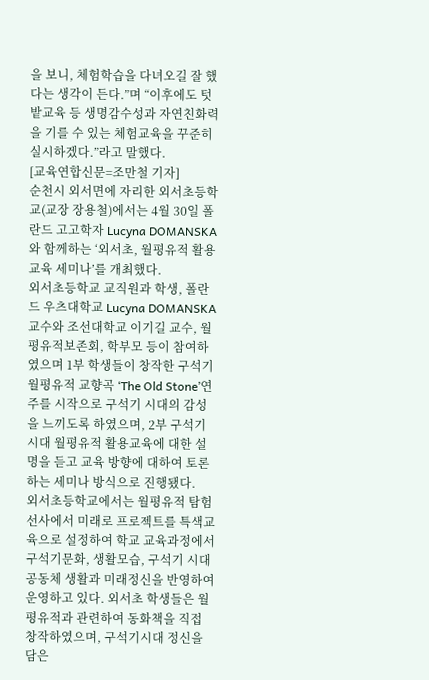을 보니, 체험학습을 다녀오길 잘 했다는 생각이 든다.”며 “이후에도 텃밭교육 등 생명감수성과 자연친화력을 기를 수 있는 체험교육을 꾸준히 실시하겠다.”라고 말했다.
[교육연합신문=조만철 기자]
순천시 외서면에 자리한 외서초등학교(교장 장용철)에서는 4월 30일 폴란드 고고학자 Lucyna DOMANSKA와 함께하는 ‘외서초, 월평유적 활용 교육 세미나’를 개최했다.
외서초등학교 교직원과 학생, 폴란드 우츠대학교 Lucyna DOMANSKA 교수와 조선대학교 이기길 교수, 월평유적보존회, 학부모 등이 참여하였으며 1부 학생들이 창작한 구석기 월평유적 교향곡 ‘The Old Stone’연주를 시작으로 구석기 시대의 감성을 느끼도록 하였으며, 2부 구석기시대 월평유적 활용교육에 대한 설명을 듣고 교육 방향에 대하여 토론하는 세미나 방식으로 진행됐다.
외서초등학교에서는 월평유적 탐험 선사에서 미래로 프로젝트를 특색교육으로 설정하여 학교 교육과정에서 구석기문화, 생활모습, 구석기 시대 공동체 생활과 미래정신을 반영하여 운영하고 있다. 외서초 학생들은 월평유적과 관련하여 동화책을 직접 창작하였으며, 구석기시대 정신을 담은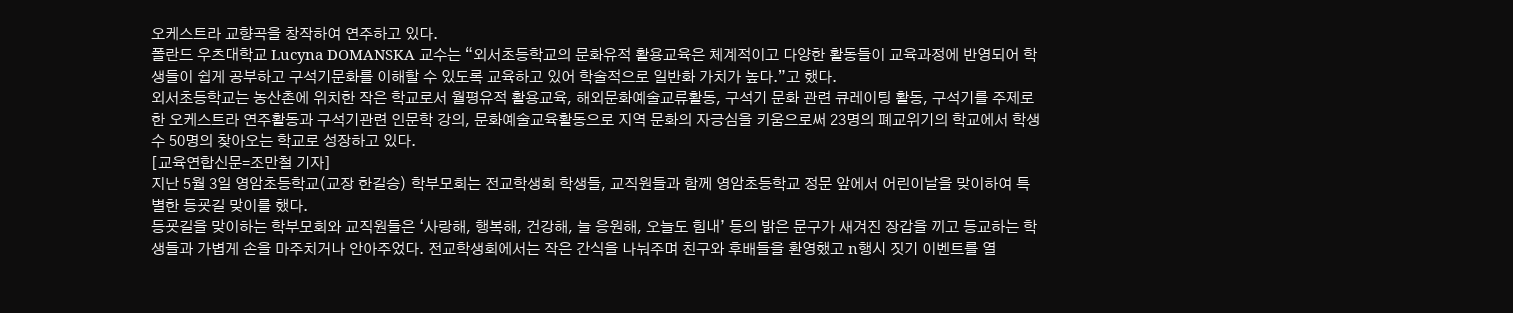오케스트라 교향곡을 창작하여 연주하고 있다.
폴란드 우츠대학교 Lucyna DOMANSKA 교수는 “외서초등학교의 문화유적 활용교육은 체계적이고 다양한 활동들이 교육과정에 반영되어 학생들이 쉽게 공부하고 구석기문화를 이해할 수 있도록 교육하고 있어 학술적으로 일반화 가치가 높다.”고 했다.
외서초등학교는 농산촌에 위치한 작은 학교로서 월평유적 활용교육, 해외문화예술교류활동, 구석기 문화 관련 큐레이팅 활동, 구석기를 주제로 한 오케스트라 연주활동과 구석기관련 인문학 강의, 문화예술교육활동으로 지역 문화의 자긍심을 키움으로써 23명의 폐교위기의 학교에서 학생수 50명의 찾아오는 학교로 성장하고 있다.
[교육연합신문=조만철 기자]
지난 5월 3일 영암초등학교(교장 한길승) 학부모회는 전교학생회 학생들, 교직원들과 함께 영암초등학교 정문 앞에서 어린이날을 맞이하여 특별한 등굣길 맞이를 했다.
등굣길을 맞이하는 학부모회와 교직원들은 ‘사랑해, 행복해, 건강해, 늘 응원해, 오늘도 힘내’ 등의 밝은 문구가 새겨진 장갑을 끼고 등교하는 학생들과 가볍게 손을 마주치거나 안아주었다. 전교학생회에서는 작은 간식을 나눠주며 친구와 후배들을 환영했고 n행시 짓기 이벤트를 열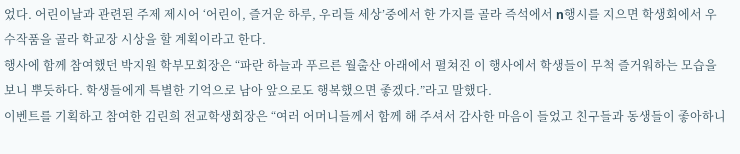었다. 어린이날과 관련된 주제 제시어 ‘어린이, 즐거운 하루, 우리들 세상’중에서 한 가지를 골라 즉석에서 n행시를 지으면 학생회에서 우수작품을 골라 학교장 시상을 할 계획이라고 한다.
행사에 함께 참여했던 박지원 학부모회장은 “파란 하늘과 푸르른 월출산 아래에서 펼쳐진 이 행사에서 학생들이 무척 즐거워하는 모습을 보니 뿌듯하다. 학생들에게 특별한 기억으로 남아 앞으로도 행복했으면 좋겠다.”라고 말했다.
이벤트를 기획하고 참여한 김린희 전교학생회장은 “여러 어머니들께서 함께 해 주셔서 감사한 마음이 들었고 친구들과 동생들이 좋아하니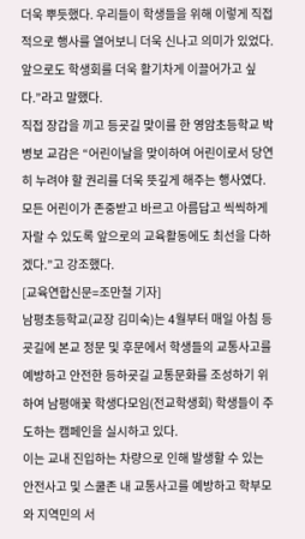더욱 뿌듯했다. 우리들이 학생들을 위해 이렇게 직접적으로 행사를 열어보니 더욱 신나고 의미가 있었다. 앞으로도 학생회를 더욱 활기차게 이끌어가고 싶다.”라고 말했다.
직접 장갑을 끼고 등굣길 맞이를 한 영암초등학교 박병보 교감은 “어린이날을 맞이하여 어린이로서 당연히 누려야 할 권리를 더욱 뜻깊게 해주는 행사였다. 모든 어린이가 존중받고 바르고 아름답고 씩씩하게 자랄 수 있도록 앞으로의 교육활동에도 최선을 다하겠다.”고 강조했다.
[교육연합신문=조만철 기자]
남평초등학교(교장 김미숙)는 4월부터 매일 아침 등굣길에 본교 정문 및 후문에서 학생들의 교통사고를 예방하고 안전한 등하굣길 교통문화를 조성하기 위하여 남평애꽃 학생다모임(전교학생회) 학생들이 주도하는 캠페인을 실시하고 있다.
이는 교내 진입하는 차량으로 인해 발생할 수 있는 안전사고 및 스쿨존 내 교통사고를 예방하고 학부모와 지역민의 서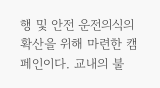행 및 안전 운전의식의 확산을 위해 마련한 캠페인이다. 교내의 불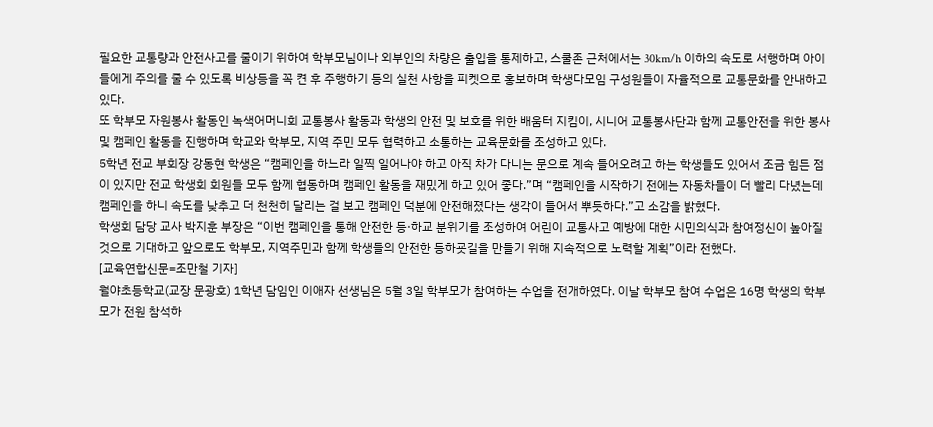필요한 교통량과 안전사고를 줄이기 위하여 학부모님이나 외부인의 차량은 출입을 통제하고, 스쿨존 근처에서는 30km/h 이하의 속도로 서행하며 아이들에게 주의를 줄 수 있도록 비상등을 꼭 켠 후 주행하기 등의 실천 사항을 피켓으로 홍보하며 학생다모임 구성원들이 자율적으로 교통문화를 안내하고 있다.
또 학부모 자원봉사 활동인 녹색어머니회 교통봉사 활동과 학생의 안전 및 보호를 위한 배움터 지킴이, 시니어 교통봉사단과 함께 교통안전을 위한 봉사 및 캠페인 활동을 진행하며 학교와 학부모, 지역 주민 모두 협력하고 소통하는 교육문화를 조성하고 있다.
5학년 전교 부회장 강동현 학생은 “캠페인을 하느라 일찍 일어나야 하고 아직 차가 다니는 문으로 계속 들어오려고 하는 학생들도 있어서 조금 힘든 점이 있지만 전교 학생회 회원들 모두 함께 협동하며 캠페인 활동을 재밌게 하고 있어 좋다.”며 “캠페인을 시작하기 전에는 자동차들이 더 빨리 다녔는데 캠페인을 하니 속도를 낮추고 더 천천히 달리는 걸 보고 캠페인 덕분에 안전해졌다는 생각이 들어서 뿌듯하다.”고 소감을 밝혔다.
학생회 담당 교사 박지훈 부장은 “이번 캠페인을 통해 안전한 등·하교 분위기를 조성하여 어린이 교통사고 예방에 대한 시민의식과 참여정신이 높아질 것으로 기대하고 앞으로도 학부모, 지역주민과 함께 학생들의 안전한 등하굣길을 만들기 위해 지속적으로 노력할 계획”이라 전했다.
[교육연합신문=조만철 기자]
월야초등학교(교장 문광호) 1학년 담임인 이애자 선생님은 5월 3일 학부모가 참여하는 수업을 전개하였다. 이날 학부모 참여 수업은 16명 학생의 학부모가 전원 참석하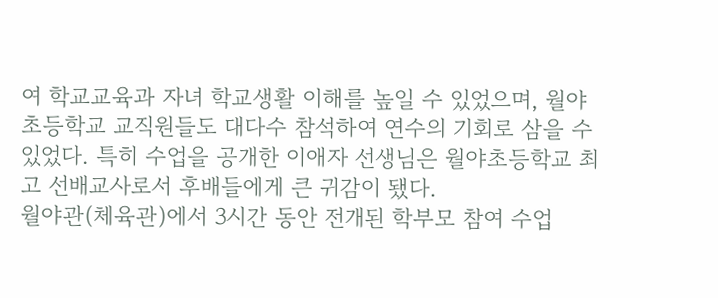여 학교교육과 자녀 학교생활 이해를 높일 수 있었으며, 월야초등학교 교직원들도 대다수 참석하여 연수의 기회로 삼을 수 있었다. 특히 수업을 공개한 이애자 선생님은 월야초등학교 최고 선배교사로서 후배들에게 큰 귀감이 됐다.
월야관(체육관)에서 3시간 동안 전개된 학부모 참여 수업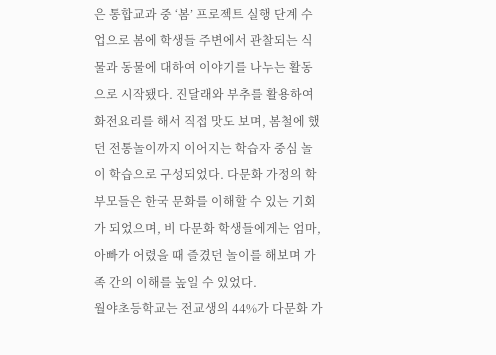은 통합교과 중 ‘봄’ 프로젝트 실행 단계 수업으로 봄에 학생들 주변에서 관찰되는 식물과 동물에 대하여 이야기를 나누는 활동으로 시작됐다. 진달래와 부추를 활용하여 화전요리를 해서 직접 맛도 보며, 봄철에 했던 전통놀이까지 이어지는 학습자 중심 놀이 학습으로 구성되었다. 다문화 가정의 학부모들은 한국 문화를 이해할 수 있는 기회가 되었으며, 비 다문화 학생들에게는 엄마, 아빠가 어렸을 때 즐겼던 놀이를 해보며 가족 간의 이해를 높일 수 있었다.
월야초등학교는 전교생의 44%가 다문화 가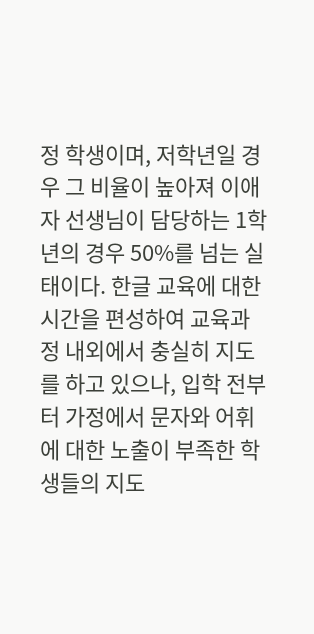정 학생이며, 저학년일 경우 그 비율이 높아져 이애자 선생님이 담당하는 1학년의 경우 50%를 넘는 실태이다. 한글 교육에 대한 시간을 편성하여 교육과정 내외에서 충실히 지도를 하고 있으나, 입학 전부터 가정에서 문자와 어휘에 대한 노출이 부족한 학생들의 지도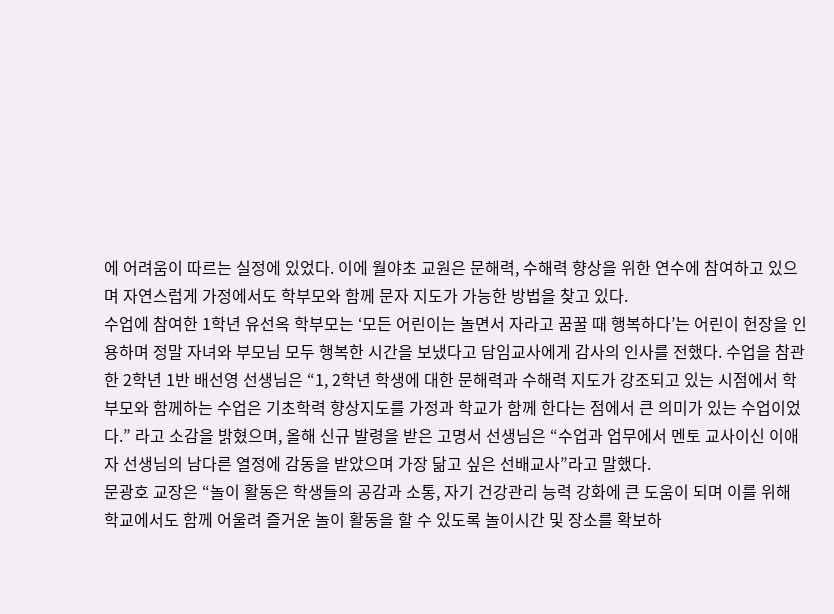에 어려움이 따르는 실정에 있었다. 이에 월야초 교원은 문해력, 수해력 향상을 위한 연수에 참여하고 있으며 자연스럽게 가정에서도 학부모와 함께 문자 지도가 가능한 방법을 찾고 있다.
수업에 참여한 1학년 유선옥 학부모는 ‘모든 어린이는 놀면서 자라고 꿈꿀 때 행복하다’는 어린이 헌장을 인용하며 정말 자녀와 부모님 모두 행복한 시간을 보냈다고 담임교사에게 감사의 인사를 전했다. 수업을 참관한 2학년 1반 배선영 선생님은 “1, 2학년 학생에 대한 문해력과 수해력 지도가 강조되고 있는 시점에서 학부모와 함께하는 수업은 기초학력 향상지도를 가정과 학교가 함께 한다는 점에서 큰 의미가 있는 수업이었다.” 라고 소감을 밝혔으며, 올해 신규 발령을 받은 고명서 선생님은 “수업과 업무에서 멘토 교사이신 이애자 선생님의 남다른 열정에 감동을 받았으며 가장 닮고 싶은 선배교사”라고 말했다.
문광호 교장은 “놀이 활동은 학생들의 공감과 소통, 자기 건강관리 능력 강화에 큰 도움이 되며 이를 위해 학교에서도 함께 어울려 즐거운 놀이 활동을 할 수 있도록 놀이시간 및 장소를 확보하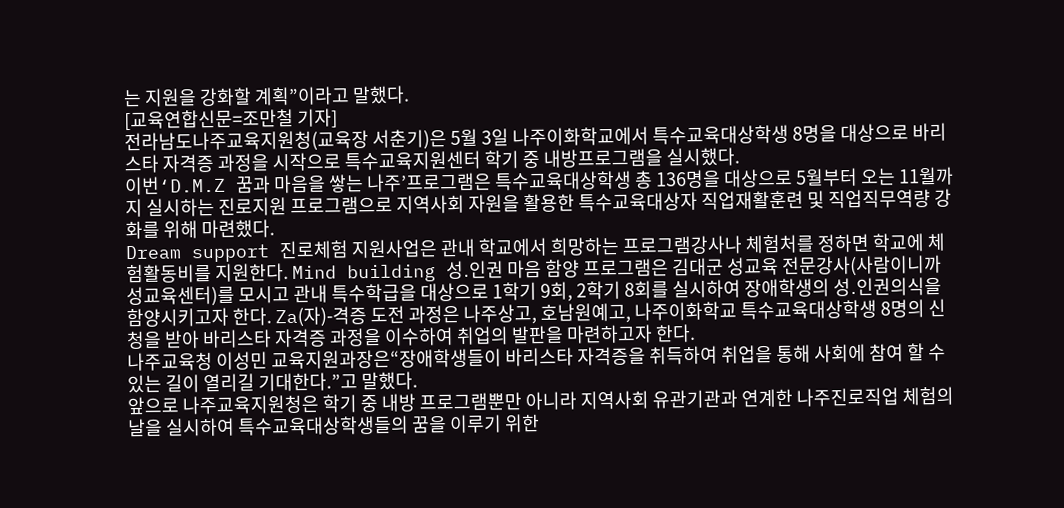는 지원을 강화할 계획”이라고 말했다.
[교육연합신문=조만철 기자]
전라남도나주교육지원청(교육장 서춘기)은 5월 3일 나주이화학교에서 특수교육대상학생 8명을 대상으로 바리스타 자격증 과정을 시작으로 특수교육지원센터 학기 중 내방프로그램을 실시했다.
이번‘D.M.Z 꿈과 마음을 쌓는 나주’프로그램은 특수교육대상학생 총 136명을 대상으로 5월부터 오는 11월까지 실시하는 진로지원 프로그램으로 지역사회 자원을 활용한 특수교육대상자 직업재활훈련 및 직업직무역량 강화를 위해 마련했다.
Dream support 진로체험 지원사업은 관내 학교에서 희망하는 프로그램강사나 체험처를 정하면 학교에 체험활동비를 지원한다. Mind building 성․인권 마음 함양 프로그램은 김대군 성교육 전문강사(사람이니까 성교육센터)를 모시고 관내 특수학급을 대상으로 1학기 9회, 2학기 8회를 실시하여 장애학생의 성․인권의식을 함양시키고자 한다. Za(자)-격증 도전 과정은 나주상고, 호남원예고, 나주이화학교 특수교육대상학생 8명의 신청을 받아 바리스타 자격증 과정을 이수하여 취업의 발판을 마련하고자 한다.
나주교육청 이성민 교육지원과장은“장애학생들이 바리스타 자격증을 취득하여 취업을 통해 사회에 참여 할 수 있는 길이 열리길 기대한다.”고 말했다.
앞으로 나주교육지원청은 학기 중 내방 프로그램뿐만 아니라 지역사회 유관기관과 연계한 나주진로직업 체험의 날을 실시하여 특수교육대상학생들의 꿈을 이루기 위한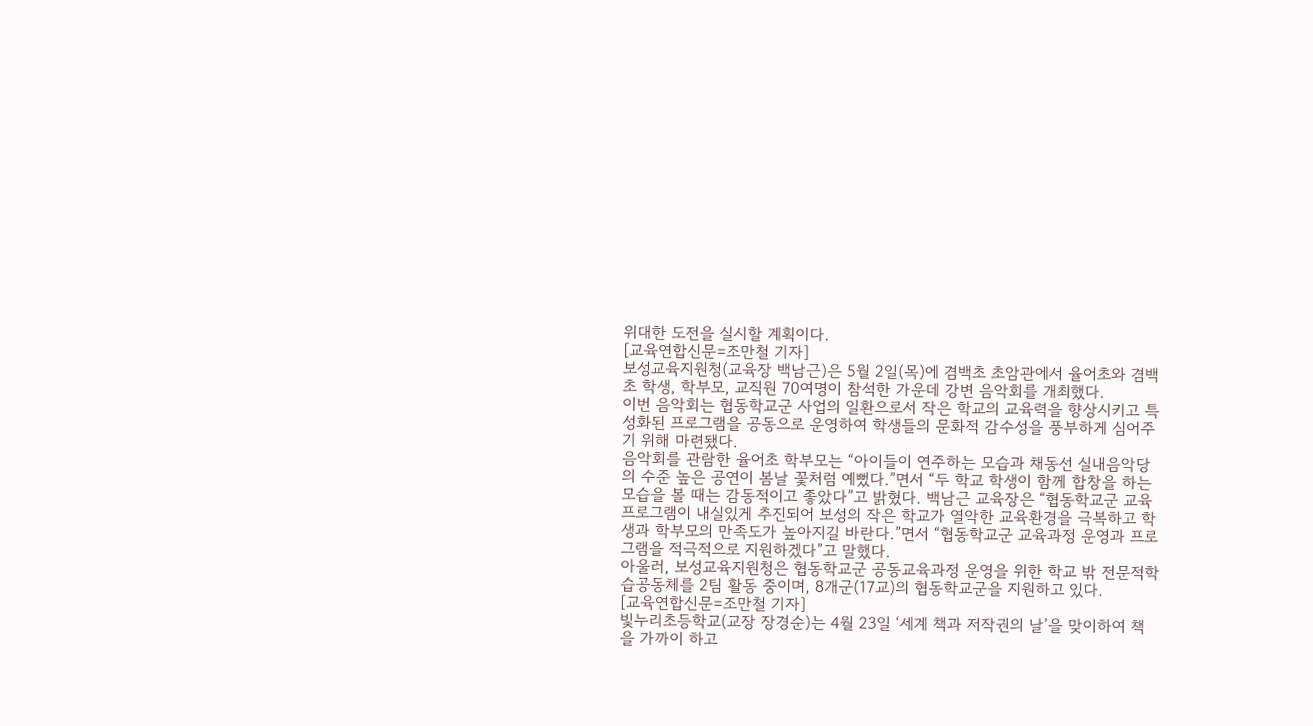위대한 도전을 실시할 계획이다.
[교육연합신문=조만철 기자]
보성교육지원청(교육장 백남근)은 5월 2일(목)에 겸백초 초암관에서 율어초와 겸백초 학생, 학부모, 교직원 70여명이 참석한 가운데 강변 음악회를 개최했다.
이번 음악회는 협동학교군 사업의 일환으로서 작은 학교의 교육력을 향상시키고 특성화된 프로그램을 공동으로 운영하여 학생들의 문화적 감수성을 풍부하게 심어주기 위해 마련됐다.
음악회를 관람한 율어초 학부모는 “아이들이 연주하는 모습과 채동선 실내음악당의 수준 높은 공연이 봄날 꽃처럼 예뻤다.”면서 “두 학교 학생이 함께 합창을 하는 모습을 볼 때는 감동적이고 좋았다”고 밝혔다. 백남근 교육장은 “협동학교군 교육프로그램이 내실있게 추진되어 보성의 작은 학교가 열악한 교육환경을 극복하고 학생과 학부모의 만족도가 높아지길 바란다.”면서 “협동학교군 교육과정 운영과 프로그램을 적극적으로 지원하겠다”고 말했다.
아울러, 보성교육지원청은 협동학교군 공동교육과정 운영을 위한 학교 밖 전문적학습공동체를 2팀 활동 중이며, 8개군(17교)의 협동학교군을 지원하고 있다.
[교육연합신문=조만철 기자]
빛누리초등학교(교장 장경순)는 4월 23일 ‘세계 책과 저작권의 날’을 맞이하여 책을 가까이 하고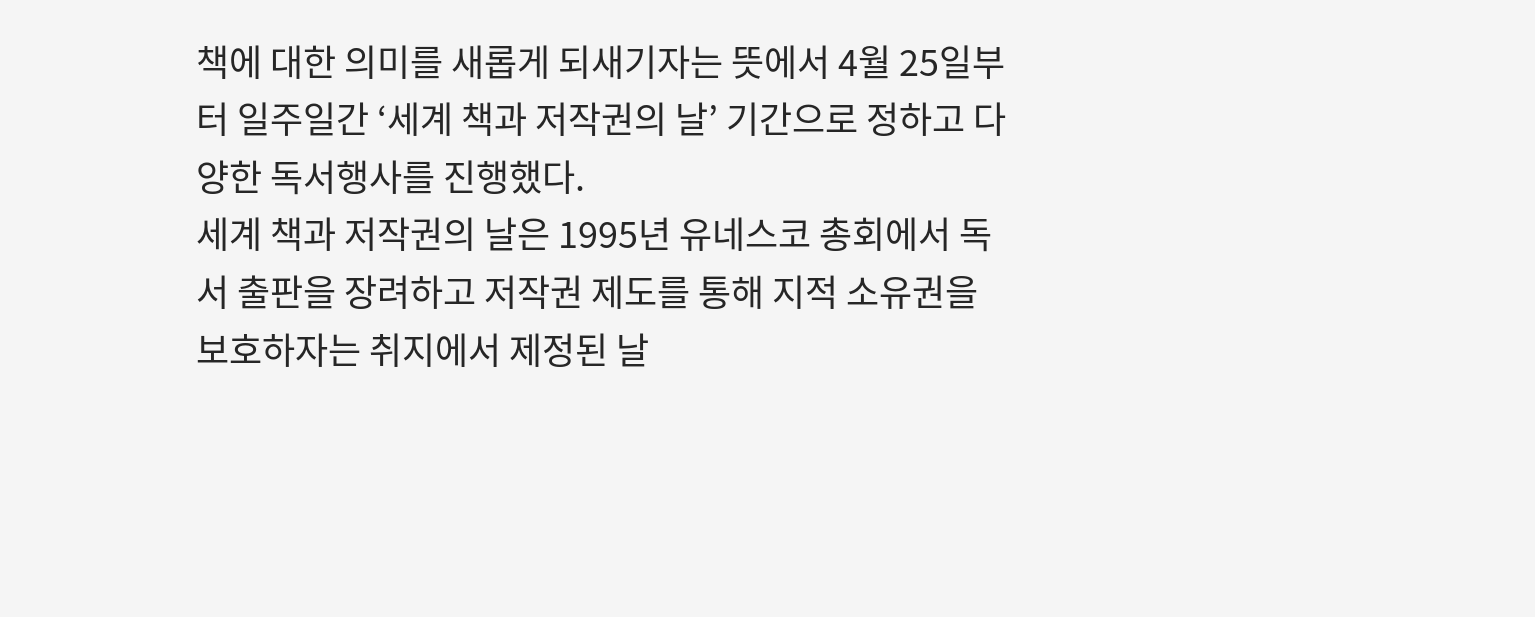책에 대한 의미를 새롭게 되새기자는 뜻에서 4월 25일부터 일주일간 ‘세계 책과 저작권의 날’ 기간으로 정하고 다양한 독서행사를 진행했다.
세계 책과 저작권의 날은 1995년 유네스코 총회에서 독서 출판을 장려하고 저작권 제도를 통해 지적 소유권을 보호하자는 취지에서 제정된 날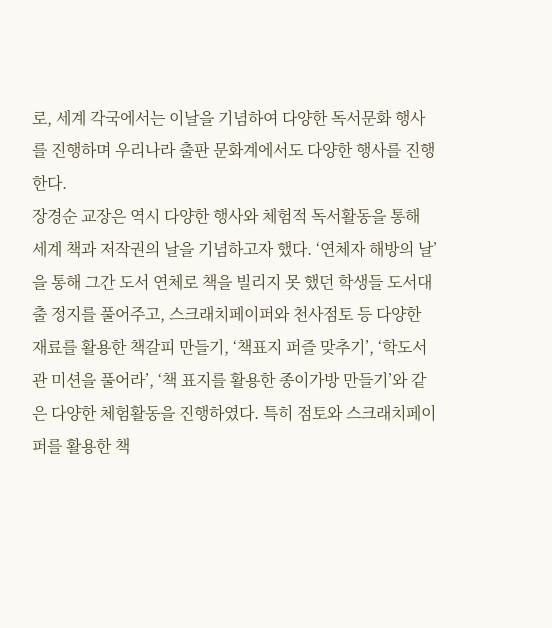로, 세계 각국에서는 이날을 기념하여 다양한 독서문화 행사를 진행하며 우리나라 출판 문화계에서도 다양한 행사를 진행한다.
장경순 교장은 역시 다양한 행사와 체험적 독서활동을 통해 세계 책과 저작권의 날을 기념하고자 했다. ‘연체자 해방의 날’을 통해 그간 도서 연체로 책을 빌리지 못 했던 학생들 도서대출 정지를 풀어주고, 스크래치페이퍼와 천사점토 등 다양한 재료를 활용한 책갈피 만들기, ‘책표지 퍼즐 맞추기’, ‘학도서관 미션을 풀어라’, ‘책 표지를 활용한 종이가방 만들기’와 같은 다양한 체험활동을 진행하였다. 특히 점토와 스크래치페이퍼를 활용한 책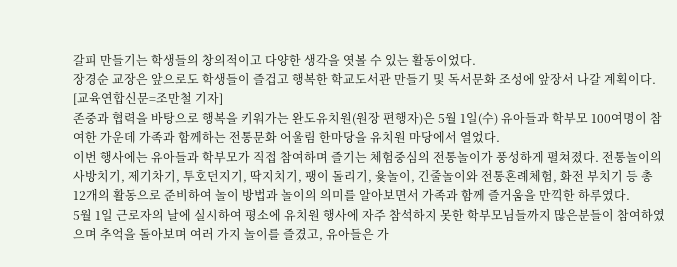갈피 만들기는 학생들의 창의적이고 다양한 생각을 엿볼 수 있는 활동이었다.
장경순 교장은 앞으로도 학생들이 즐겁고 행복한 학교도서관 만들기 및 독서문화 조성에 앞장서 나갈 계획이다.
[교육연합신문=조만철 기자]
존중과 협력을 바탕으로 행복을 키워가는 완도유치원(원장 편행자)은 5월 1일(수) 유아들과 학부모 100여명이 참여한 가운데 가족과 함께하는 전통문화 어울림 한마당을 유치원 마당에서 열었다.
이번 행사에는 유아들과 학부모가 직접 참여하며 즐기는 체험중심의 전통놀이가 풍성하게 펼쳐졌다. 전통놀이의 사방치기, 제기차기, 투호던지기, 딱지치기, 팽이 돌리기, 윷놀이, 긴줄놀이와 전통혼례체험, 화전 부치기 등 총 12개의 활동으로 준비하여 놀이 방법과 놀이의 의미를 알아보면서 가족과 함께 즐거움을 만끽한 하루였다.
5월 1일 근로자의 날에 실시하여 평소에 유치원 행사에 자주 참석하지 못한 학부모님들까지 많은분들이 참여하였으며 추억을 돌아보며 여러 가지 놀이를 즐겼고, 유아들은 가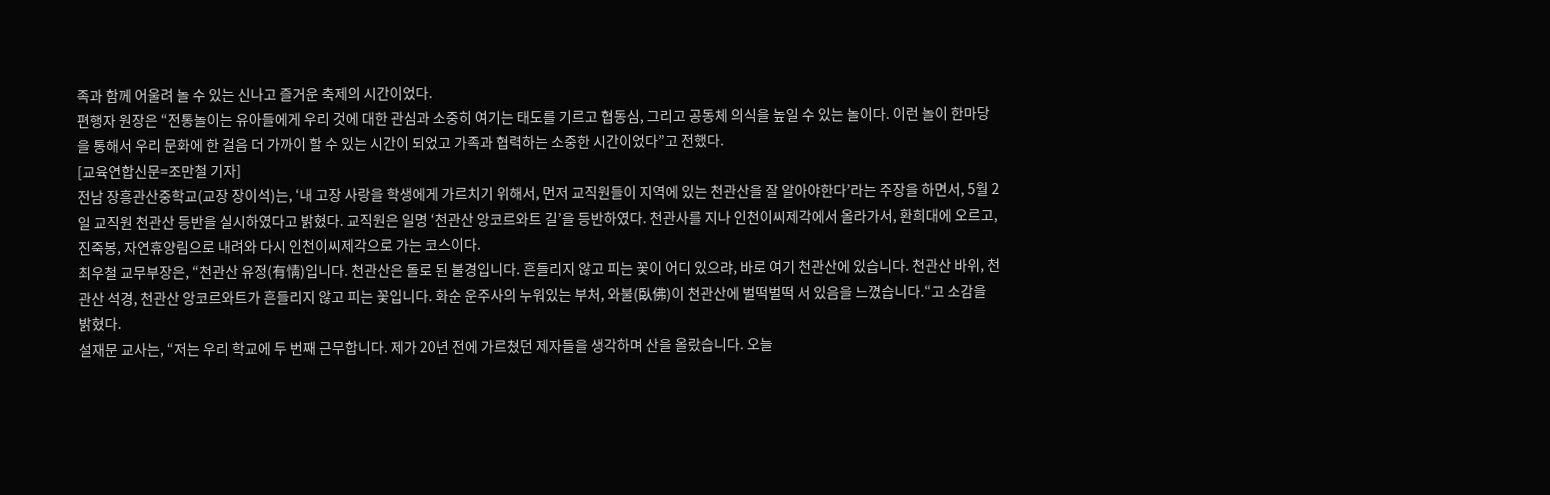족과 함께 어울려 놀 수 있는 신나고 즐거운 축제의 시간이었다.
편행자 원장은 “전통놀이는 유아들에게 우리 것에 대한 관심과 소중히 여기는 태도를 기르고 협동심, 그리고 공동체 의식을 높일 수 있는 놀이다. 이런 놀이 한마당을 통해서 우리 문화에 한 걸음 더 가까이 할 수 있는 시간이 되었고 가족과 협력하는 소중한 시간이었다”고 전했다.
[교육연합신문=조만철 기자]
전남 장흥관산중학교(교장 장이석)는, ‘내 고장 사랑을 학생에게 가르치기 위해서, 먼저 교직원들이 지역에 있는 천관산을 잘 알아야한다’라는 주장을 하면서, 5월 2일 교직원 천관산 등반을 실시하였다고 밝혔다. 교직원은 일명 ‘천관산 앙코르와트 길’을 등반하였다. 천관사를 지나 인천이씨제각에서 올라가서, 환희대에 오르고, 진죽봉, 자연휴양림으로 내려와 다시 인천이씨제각으로 가는 코스이다.
최우철 교무부장은, “천관산 유정(有情)입니다. 천관산은 돌로 된 불경입니다. 흔들리지 않고 피는 꽃이 어디 있으랴, 바로 여기 천관산에 있습니다. 천관산 바위, 천관산 석경, 천관산 앙코르와트가 흔들리지 않고 피는 꽃입니다. 화순 운주사의 누워있는 부처, 와불(臥佛)이 천관산에 벌떡벌떡 서 있음을 느꼈습니다.“고 소감을 밝혔다.
설재문 교사는, “저는 우리 학교에 두 번째 근무합니다. 제가 20년 전에 가르쳤던 제자들을 생각하며 산을 올랐습니다. 오늘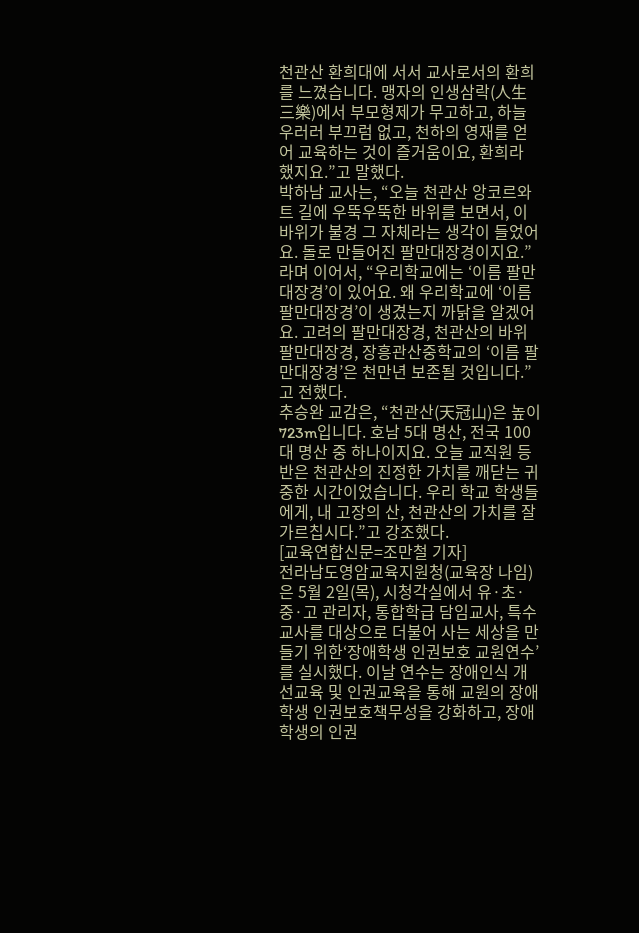천관산 환희대에 서서 교사로서의 환희를 느꼈습니다. 맹자의 인생삼락(人生三樂)에서 부모형제가 무고하고, 하늘 우러러 부끄럼 없고, 천하의 영재를 얻어 교육하는 것이 즐거움이요, 환희라 했지요.”고 말했다.
박하남 교사는, “오늘 천관산 앙코르와트 길에 우뚝우뚝한 바위를 보면서, 이 바위가 불경 그 자체라는 생각이 들었어요. 돌로 만들어진 팔만대장경이지요.”라며 이어서, “우리학교에는 ‘이름 팔만대장경’이 있어요. 왜 우리학교에 ‘이름 팔만대장경’이 생겼는지 까닭을 알겠어요. 고려의 팔만대장경, 천관산의 바위 팔만대장경, 장흥관산중학교의 ‘이름 팔만대장경’은 천만년 보존될 것입니다.”고 전했다.
추승완 교감은, “천관산(天冠山)은 높이 723m입니다. 호남 5대 명산, 전국 100대 명산 중 하나이지요. 오늘 교직원 등반은 천관산의 진정한 가치를 깨닫는 귀중한 시간이었습니다. 우리 학교 학생들에게, 내 고장의 산, 천관산의 가치를 잘 가르칩시다.”고 강조했다.
[교육연합신문=조만철 기자]
전라남도영암교육지원청(교육장 나임)은 5월 2일(목), 시청각실에서 유·초·중·고 관리자, 통합학급 담임교사, 특수교사를 대상으로 더불어 사는 세상을 만들기 위한‘장애학생 인권보호 교원연수’를 실시했다. 이날 연수는 장애인식 개선교육 및 인권교육을 통해 교원의 장애학생 인권보호책무성을 강화하고, 장애학생의 인권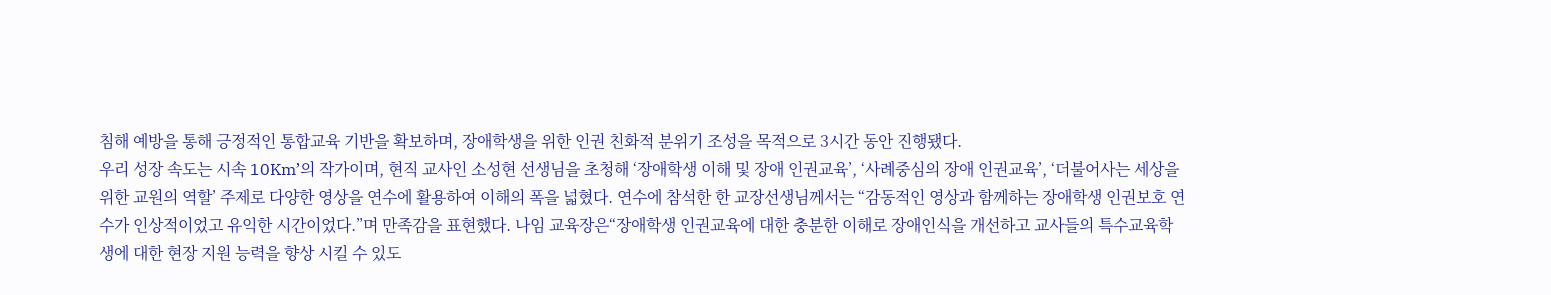침해 예방을 통해 긍정적인 통합교육 기반을 확보하며, 장애학생을 위한 인권 친화적 분위기 조성을 목적으로 3시간 동안 진행됐다.
우리 성장 속도는 시속 10Km’의 작가이며, 현직 교사인 소성현 선생님을 초청해 ‘장애학생 이해 및 장애 인권교육’, ‘사례중심의 장애 인권교육’, ‘더불어사는 세상을 위한 교원의 역할’ 주제로 다양한 영상을 연수에 활용하여 이해의 폭을 넓혔다. 연수에 참석한 한 교장선생님께서는 “감동적인 영상과 함께하는 장애학생 인권보호 연수가 인상적이었고 유익한 시간이었다.”며 만족감을 표현했다. 나임 교육장은“장애학생 인권교육에 대한 충분한 이해로 장애인식을 개선하고 교사들의 특수교육학생에 대한 현장 지원 능력을 향상 시킬 수 있도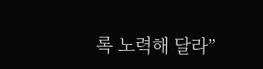록 노력해 달라”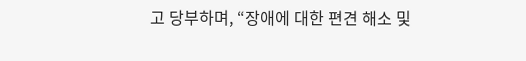고 당부하며, “장애에 대한 편견 해소 및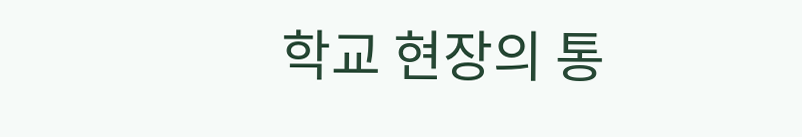학교 현장의 통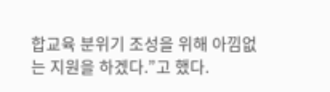합교육 분위기 조성을 위해 아낌없는 지원을 하겠다.”고 했다.